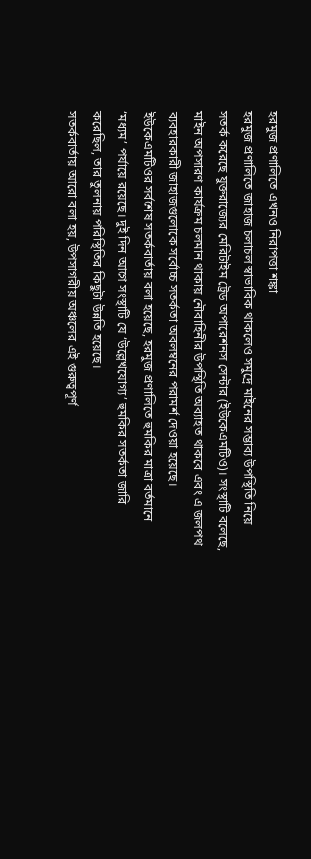হরমুজ প্রণালিতে এখনও নিরাপত্তা শঙ্কা
হরমুজ প্রণালিতে জাহাজ চলাচল স্বাভাবিক থাকলেও সমুদ্রে মাইনের সম্ভাব্য উপস্থিতি নিয়ে সতর্ক করেছে যুক্তরাজ্যের মেরিটাইম ট্রেড অপারেশনস সেন্টার (ইউকেএমটিও)। সংস্থাটি বলেছে, মাইন অপসারণ কার্যক্রম চলমান থাকায় নৌবাহিনীর উপস্থিতি অব্যাহত থাকবে এবং এ জলপথ ব্যবহারকারী জাহাজগুলোকে সর্বোচ্চ সতর্কতা অবলম্বনের পরামর্শ দেওয়া হয়েছে।
ইউকেএমটিওর সর্বশেষ সতর্কবার্তায় বলা হয়েছে, হরমুজ প্রণালিতে হুমকির মাত্রা বর্তমানে ‘মধ্যম’ পর্যায়ে রয়েছে। দুই দিন আগে সংস্থাটি যে ‘উল্লেখযোগ্য’ হুমকির সতর্কতা জারি করেছিল, তার তুলনায় পরিস্থিতির কিছুটা উন্নতি হয়েছে।
সতর্কবার্তায় আরো বলা হয়, উপসাগরীয় অঞ্চলের এই গুরুত্বপূর্ণ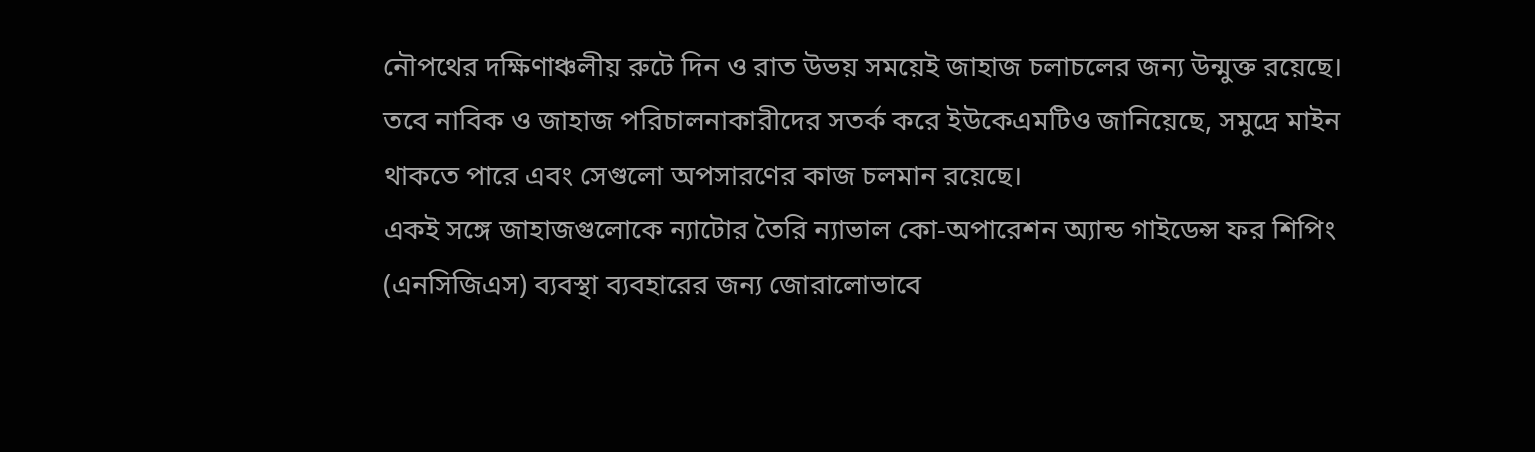নৌপথের দক্ষিণাঞ্চলীয় রুটে দিন ও রাত উভয় সময়েই জাহাজ চলাচলের জন্য উন্মুক্ত রয়েছে। তবে নাবিক ও জাহাজ পরিচালনাকারীদের সতর্ক করে ইউকেএমটিও জানিয়েছে, সমুদ্রে মাইন থাকতে পারে এবং সেগুলো অপসারণের কাজ চলমান রয়েছে।
একই সঙ্গে জাহাজগুলোকে ন্যাটোর তৈরি ন্যাভাল কো-অপারেশন অ্যান্ড গাইডেন্স ফর শিপিং (এনসিজিএস) ব্যবস্থা ব্যবহারের জন্য জোরালোভাবে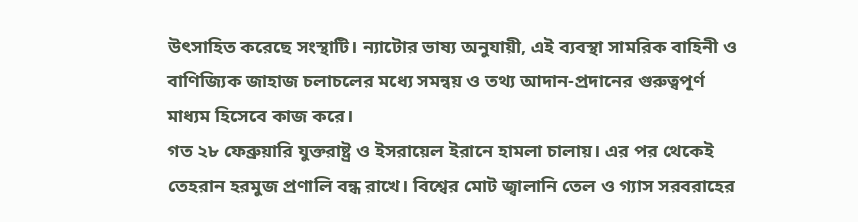উৎসাহিত করেছে সংস্থাটি। ন্যাটোর ভাষ্য অনুযায়ী, এই ব্যবস্থা সামরিক বাহিনী ও বাণিজ্যিক জাহাজ চলাচলের মধ্যে সমন্বয় ও তথ্য আদান-প্রদানের গুরুত্বপূর্ণ মাধ্যম হিসেবে কাজ করে।
গত ২৮ ফেব্রুয়ারি যুক্তরাষ্ট্র ও ইসরায়েল ইরানে হামলা চালায়। এর পর থেকেই তেহরান হরমুজ প্রণালি বন্ধ রাখে। বিশ্বের মোট জ্বালানি তেল ও গ্যাস সরবরাহের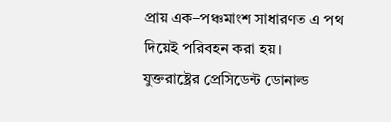প্রায় এক–পঞ্চমাংশ সাধারণত এ পথ দিয়েই পরিবহন করা হয়।
যুক্তরাষ্ট্রের প্রেসিডেন্ট ডোনাল্ড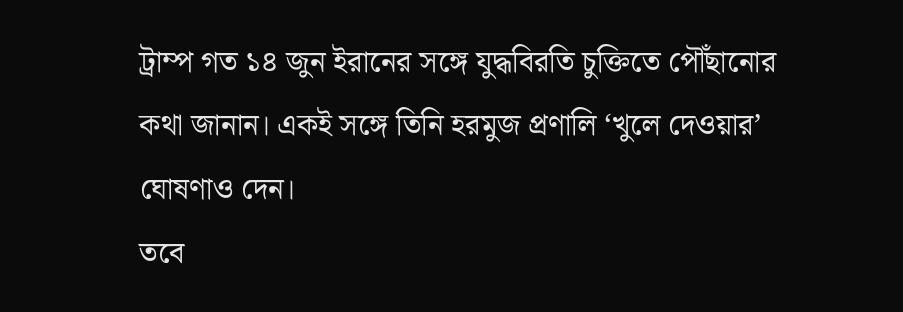ট্রাম্প গত ১৪ জুন ইরানের সঙ্গে যুদ্ধবিরতি চুক্তিতে পৌঁছানোর কথা জানান। একই সঙ্গে তিনি হরমুজ প্রণালি ‘খুলে দেওয়ার’ ঘোষণাও দেন।
তবে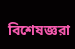বিশেষজ্ঞরা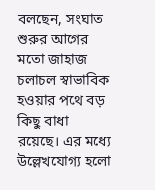বলছেন, সংঘাত শুরুর আগের মতো জাহাজ চলাচল স্বাভাবিক হওয়ার পথে বড় কিছু বাধা রয়েছে। এর মধ্যে উল্লেখযোগ্য হলো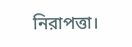নিরাপত্তা।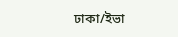ঢাকা/ইভা